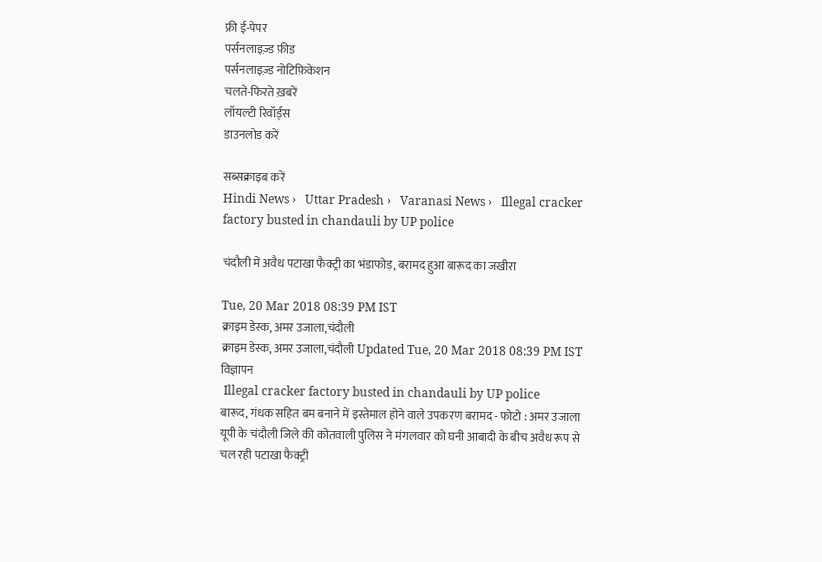फ्री ई-पेपर
पर्सनलाइज़्ड फ़ीड
पर्सनलाइज़्ड नोटिफ़िकेशन
चलते-फिरते ख़बरें
लॉयल्टी रिवॉर्ड्स
डाउनलोड करें

सब्सक्राइब करें
Hindi News ›   Uttar Pradesh ›   Varanasi News ›   Illegal cracker factory busted in chandauli by UP police

चंदौली में अवैध पटाखा फैक्ट्री का भंडाफोड़, बरामद हुआ बारूद का जखीरा

Tue, 20 Mar 2018 08:39 PM IST
क्राइम डेस्क, अमर उजाला,चंदौली
क्राइम डेस्क, अमर उजाला,चंदौली Updated Tue, 20 Mar 2018 08:39 PM IST
विज्ञापन
 Illegal cracker factory busted in chandauli by UP police
बारूद, गंधक सहित बम बनाने में इस्तेमाल होने वाले उपकरण बरामद - फोटो : अमर उजाला
यूपी के चंदौली जिले की कोतवाली पुलिस ने मंगलवार को घनी आबादी के बीच अवैध रूप से चल रही पटाखा फैक्ट्री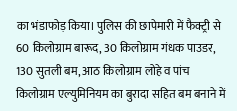का भंडाफोड़ किया। पुलिस की छापेमारी में फैक्ट्री से 60 किलोग्राम बारूद, 30 किलोग्राम गंधक पाउडर, 130 सुतली बम, आठ किलोग्राम लोहे व पांच किलोग्राम एल्युमिनियम का बुरादा सहित बम बनाने में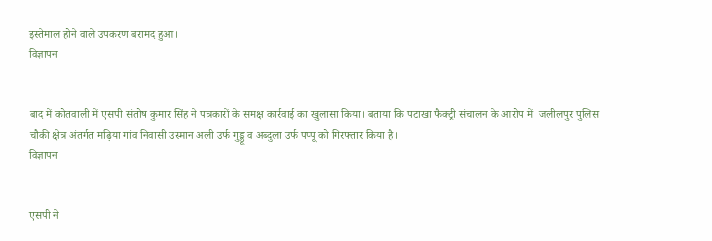इस्तेमाल होने वाले उपकरण बरामद हुआ।
विज्ञापन


बाद में कोतवाली में एसपी संतोष कुमार सिंह ने पत्रकारों के समक्ष कार्रवाई का खुलासा किया। बताया कि पटाखा फैक्ट्री संचालन के आरोप में  जलीलपुर पुलिस चौकी क्षेत्र अंतर्गत मढ़िया गांव निवासी उस्मान अली उर्फ गुड्डू व अब्दुला उर्फ पप्पू को गिरफ्तार किया है।
विज्ञापन


एसपी ने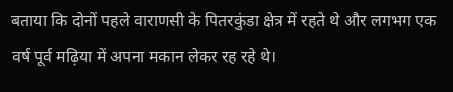बताया कि दोनों पहले वाराणसी के पितरकुंडा क्षेत्र में रहते थे और लगभग एक वर्ष पूर्व मढ़िया में अपना मकान लेकर रह रहे थे।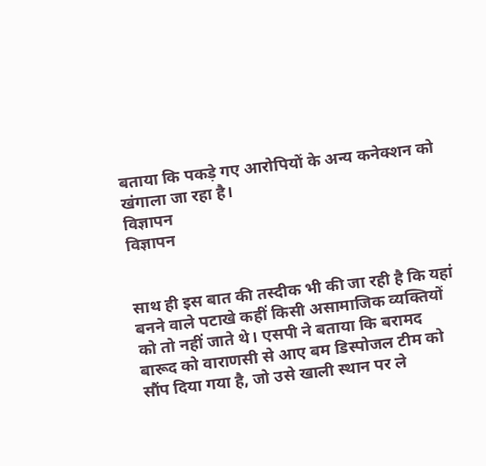बताया कि पकड़े गए आरोपियों के अन्य कनेक्शन को खंगाला जा रहा है।
विज्ञापन
विज्ञापन


साथ ही इस बात की तस्दीक भी की जा रही है कि यहां बनने वाले पटाखे कहीं किसी असामाजिक व्यक्तियों को तो नहीं जाते थे। एसपी ने बताया कि बरामद बारूद को वाराणसी से आए बम डिस्पोजल टीम को सौंप दिया गया है, जो उसे खाली स्थान पर ले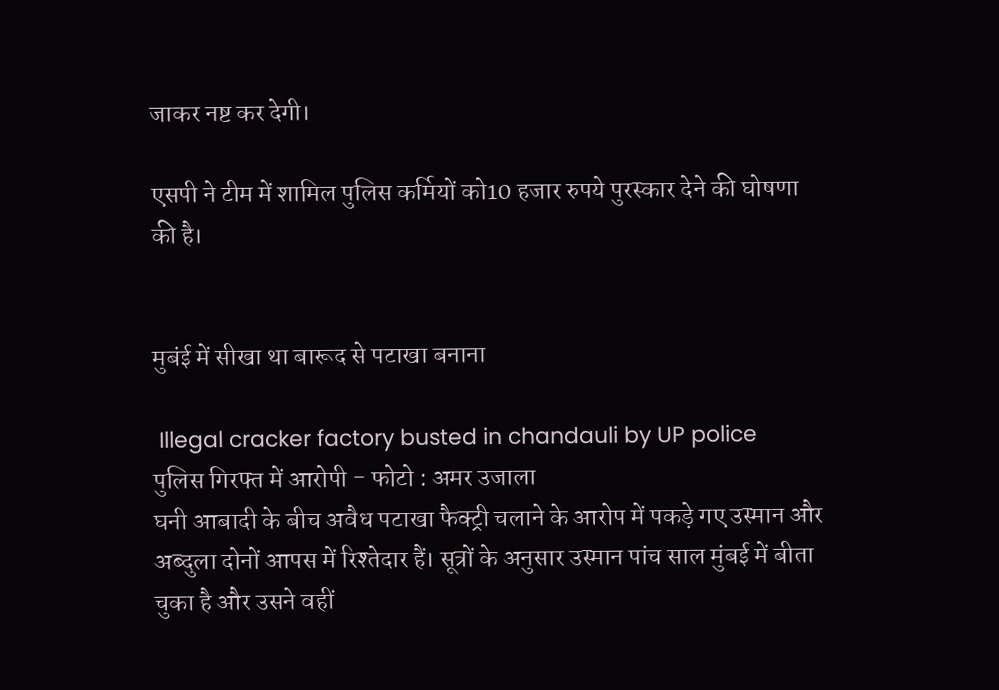जाकर नष्ट कर देगी।

एसपी ने टीम में शामिल पुलिस कर्मियों को10 हजार रुपये पुरस्कार देने की घोषणा की है।


मुबंई में सीखा था बारूद से पटाखा बनाना

 Illegal cracker factory busted in chandauli by UP police
पुलिस गिरफ्त में आरोपी - फोटो : अमर उजाला
घनी आबादी के बीच अवैध पटाखा फैक्ट्री चलाने के आरोप में पकड़े गए उस्मान और अब्दुला दोनों आपस में रिश्तेदार हैं। सूत्रों के अनुसार उस्मान पांच साल मुंबई में बीता चुका है और उसने वहीं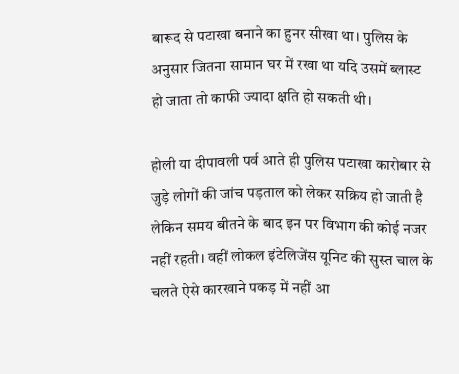बारूद से पटाखा बनाने का हुनर सीखा था। पुलिस के अनुसार जितना सामान घर में रखा था यदि उसमें ब्लास्ट हो जाता तो काफी ज्यादा क्षति हो सकती थी।

होली या दीपावली पर्व आते ही पुलिस पटाखा कारोबार से जुड़े लोगों की जांच पड़ताल को लेकर सक्रिय हो जाती है लेकिन समय बीतने के बाद इन पर विभाग की कोई नजर नहीं रहती। वहीं लोकल इंटेलिजेंस यूनिट की सुस्त चाल के चलते ऐसे कारखाने पकड़ में नहीं आ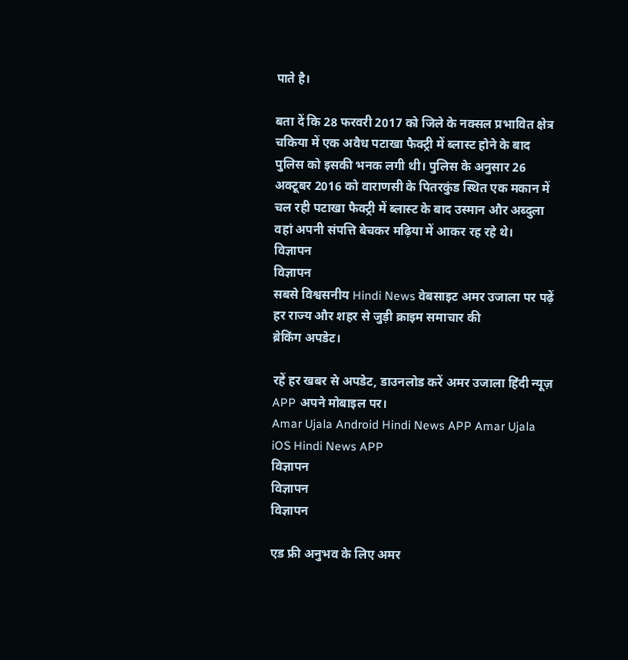पाते है।

बता दें कि 28 फरवरी 2017 को जिले के नक्सल प्रभावित क्षेत्र चकिया में एक अवैध पटाखा फैक्ट्री में ब्लास्ट होने के बाद पुलिस को इसकी भनक लगी थी। पुलिस के अनुसार 26 अक्टूबर 2016 को वाराणसी के पितरकुंड स्थित एक मकान में चल रही पटाखा फैक्ट्री में ब्लास्ट के बाद उस्मान और अब्दुला वहां अपनी संपत्ति बेचकर मढ़िया में आकर रह रहे थे।
विज्ञापन
विज्ञापन
सबसे विश्वसनीय Hindi News वेबसाइट अमर उजाला पर पढ़ें हर राज्य और शहर से जुड़ी क्राइम समाचार की
ब्रेकिंग अपडेट।

रहें हर खबर से अपडेट, डाउनलोड करें अमर उजाला हिंदी न्यूज़ APP अपने मोबाइल पर।
Amar Ujala Android Hindi News APP Amar Ujala iOS Hindi News APP
विज्ञापन
विज्ञापन
विज्ञापन

एड फ्री अनुभव के लिए अमर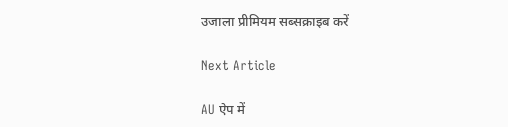उजाला प्रीमियम सब्सक्राइब करें

Next Article

AU ऐप में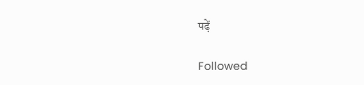पढ़ें

Followed